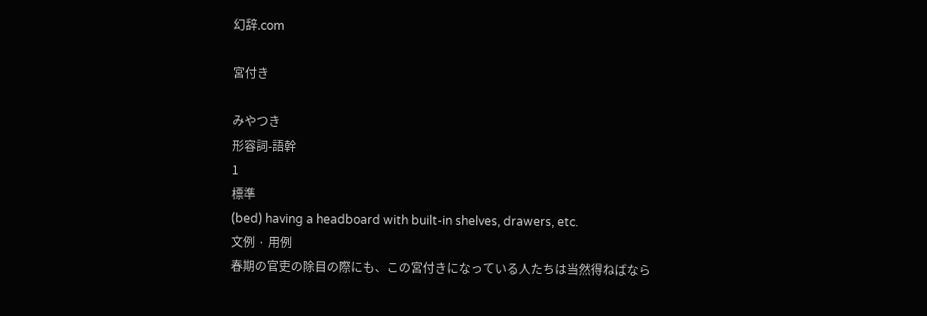幻辞.com

宮付き

みやつき
形容詞-語幹
1
標準
(bed) having a headboard with built-in shelves, drawers, etc.
文例 · 用例
春期の官吏の除目の際にも、この宮付きになっている人たちは当然得ねばなら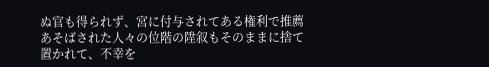ぬ官も得られず、宮に付与されてある権利で推薦あそばされた人々の位階の陞叙もそのままに捨て置かれて、不幸を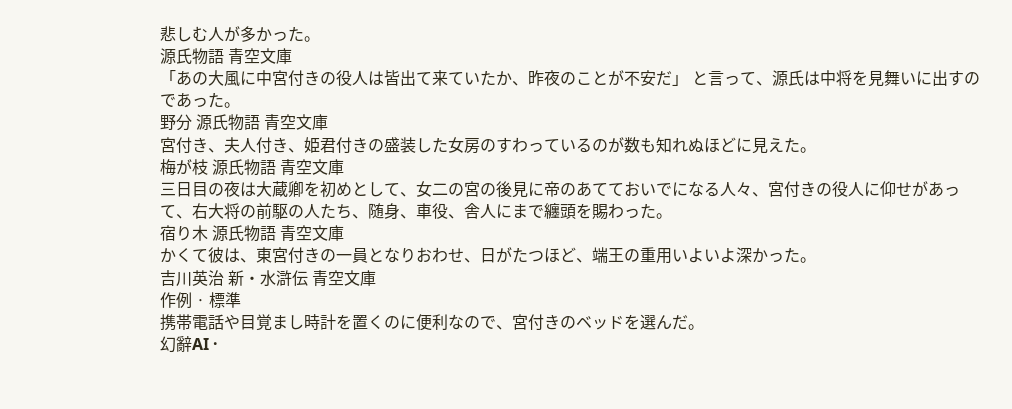悲しむ人が多かった。
源氏物語 青空文庫
「あの大風に中宮付きの役人は皆出て来ていたか、昨夜のことが不安だ」 と言って、源氏は中将を見舞いに出すのであった。
野分 源氏物語 青空文庫
宮付き、夫人付き、姫君付きの盛装した女房のすわっているのが数も知れぬほどに見えた。
梅が枝 源氏物語 青空文庫
三日目の夜は大蔵卿を初めとして、女二の宮の後見に帝のあてておいでになる人々、宮付きの役人に仰せがあって、右大将の前駆の人たち、随身、車役、舎人にまで纏頭を賜わった。
宿り木 源氏物語 青空文庫
かくて彼は、東宮付きの一員となりおわせ、日がたつほど、端王の重用いよいよ深かった。
吉川英治 新・水滸伝 青空文庫
作例 · 標準
携帯電話や目覚まし時計を置くのに便利なので、宮付きのベッドを選んだ。
幻辭AI ·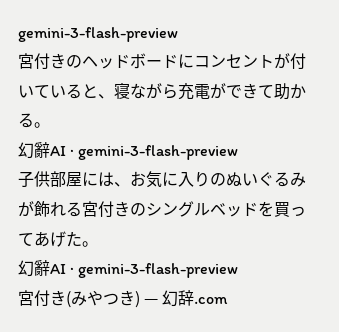gemini-3-flash-preview
宮付きのヘッドボードにコンセントが付いていると、寝ながら充電ができて助かる。
幻辭AI · gemini-3-flash-preview
子供部屋には、お気に入りのぬいぐるみが飾れる宮付きのシングルベッドを買ってあげた。
幻辭AI · gemini-3-flash-preview
宮付き(みやつき) — 幻辞.com